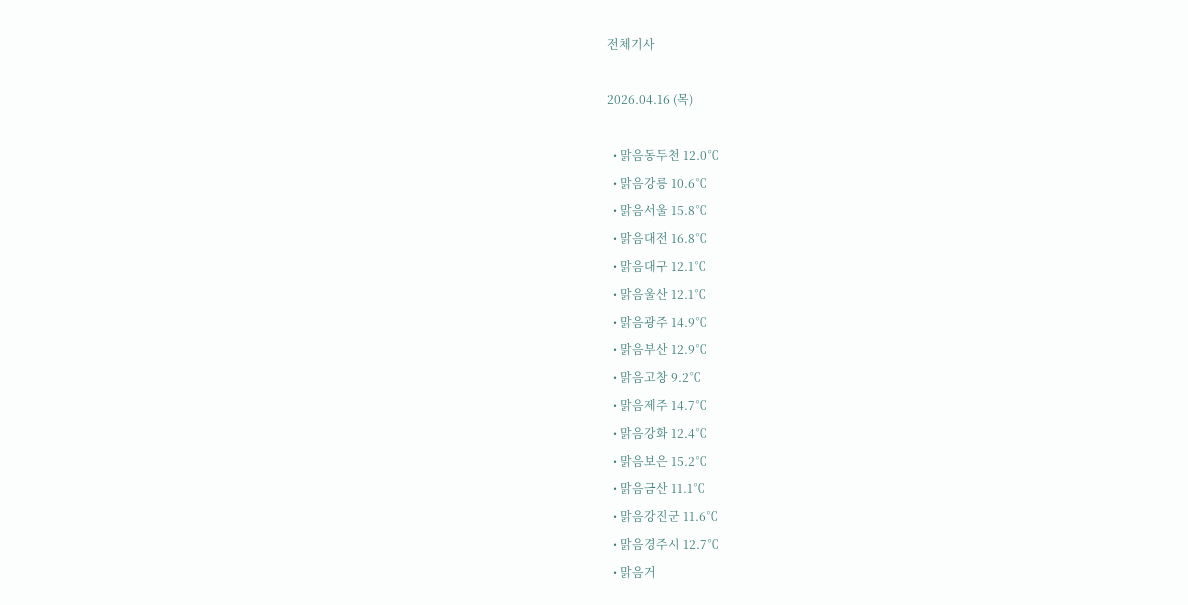전체기사

2026.04.16 (목)

  • 맑음동두천 12.0℃
  • 맑음강릉 10.6℃
  • 맑음서울 15.8℃
  • 맑음대전 16.8℃
  • 맑음대구 12.1℃
  • 맑음울산 12.1℃
  • 맑음광주 14.9℃
  • 맑음부산 12.9℃
  • 맑음고창 9.2℃
  • 맑음제주 14.7℃
  • 맑음강화 12.4℃
  • 맑음보은 15.2℃
  • 맑음금산 11.1℃
  • 맑음강진군 11.6℃
  • 맑음경주시 12.7℃
  • 맑음거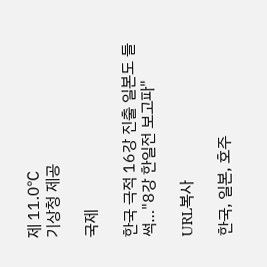제 11.0℃
기상청 제공

국제

한국 극적 16강 진출 일본도 들썩…"8강 한일전 보고파"

URL복사

한국, 일본, 호주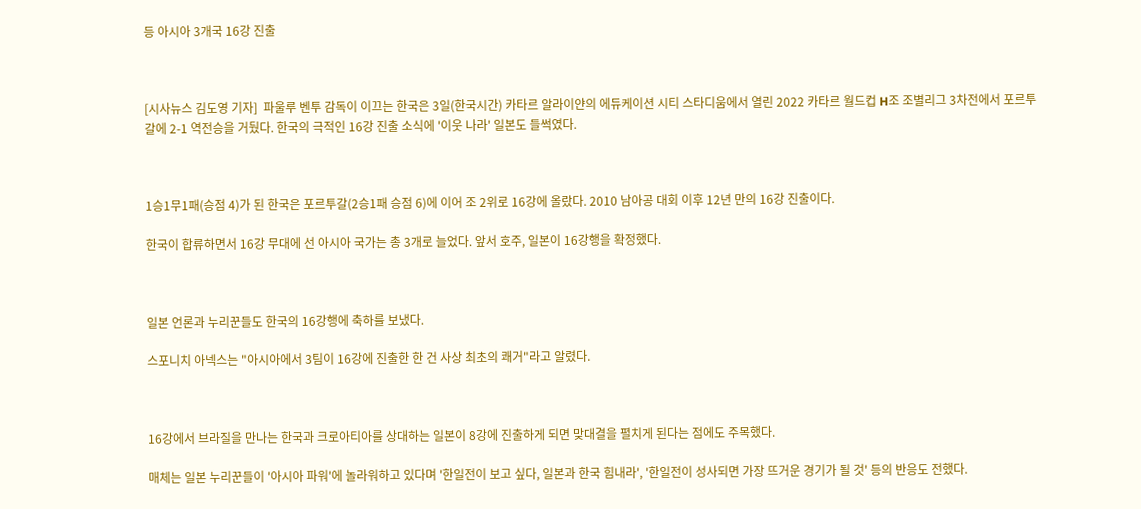등 아시아 3개국 16강 진출



[시사뉴스 김도영 기자]  파울루 벤투 감독이 이끄는 한국은 3일(한국시간) 카타르 알라이얀의 에듀케이션 시티 스타디움에서 열린 2022 카타르 월드컵 H조 조별리그 3차전에서 포르투갈에 2-1 역전승을 거뒀다. 한국의 극적인 16강 진출 소식에 '이웃 나라' 일본도 들썩였다.



1승1무1패(승점 4)가 된 한국은 포르투갈(2승1패 승점 6)에 이어 조 2위로 16강에 올랐다. 2010 남아공 대회 이후 12년 만의 16강 진출이다.

한국이 합류하면서 16강 무대에 선 아시아 국가는 총 3개로 늘었다. 앞서 호주, 일본이 16강행을 확정했다.



일본 언론과 누리꾼들도 한국의 16강행에 축하를 보냈다.

스포니치 아넥스는 "아시아에서 3팀이 16강에 진출한 한 건 사상 최초의 쾌거"라고 알렸다.



16강에서 브라질을 만나는 한국과 크로아티아를 상대하는 일본이 8강에 진출하게 되면 맞대결을 펼치게 된다는 점에도 주목했다.

매체는 일본 누리꾼들이 '아시아 파워'에 놀라워하고 있다며 '한일전이 보고 싶다, 일본과 한국 힘내라', '한일전이 성사되면 가장 뜨거운 경기가 될 것' 등의 반응도 전했다.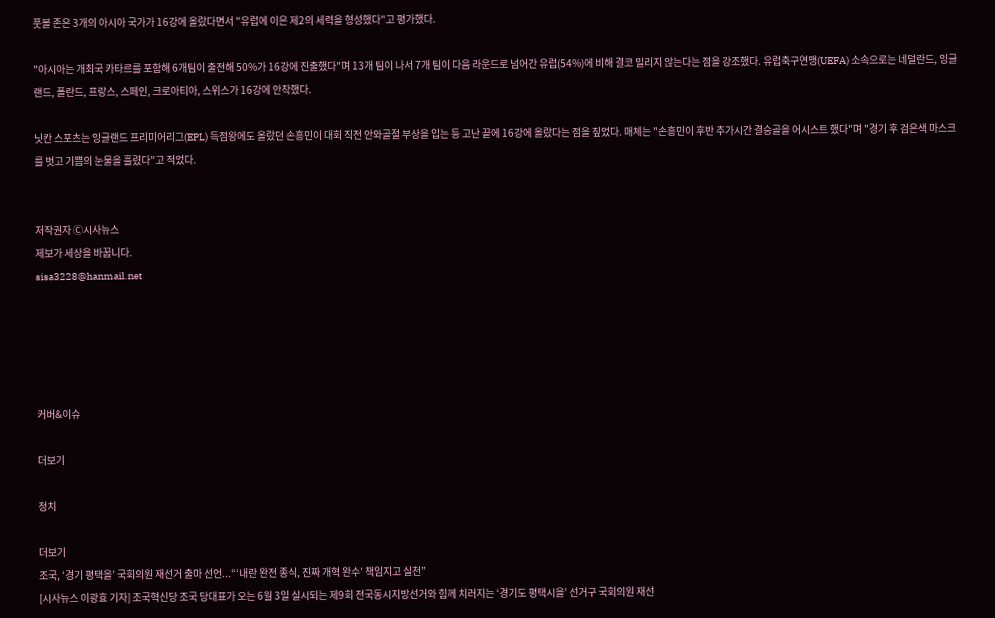풋볼 존은 3개의 아시아 국가가 16강에 올랐다면서 "유럽에 이은 제2의 세력을 형성했다"고 평가했다.

"아시아는 개최국 카타르를 포함해 6개팀이 출전해 50%가 16강에 진출했다"며 13개 팀이 나서 7개 팀이 다음 라운드로 넘어간 유럽(54%)에 비해 결코 밀리지 않는다는 점을 강조했다. 유럽축구연맹(UEFA) 소속으로는 네덜란드, 잉글랜드, 폴란드, 프랑스, 스페인, 크로아티아, 스위스가 16강에 안착했다.

닛칸 스포츠는 잉글랜드 프리미어리그(EPL) 득점왕에도 올랐던 손흥민이 대회 직전 안와골절 부상을 입는 등 고난 끝에 16강에 올랐다는 점을 짚었다. 매체는 "손흥민이 후반 추가시간 결승골을 어시스트 했다"며 "경기 후 검은색 마스크를 벗고 기쁨의 눈물을 흘렸다"고 적었다.


저작권자 Ⓒ시사뉴스
제보가 세상을 바꿉니다.
sisa3228@hanmail.net





커버&이슈

더보기

정치

더보기
조국, ‘경기 평택을’ 국회의원 재선거 출마 선언...“‘내란 완전 종식, 진짜 개혁 완수’ 책임지고 실천”
[시사뉴스 이광효 기자] 조국혁신당 조국 당대표가 오는 6월 3일 실시되는 제9회 전국동시지방선거와 힘께 치러지는 ‘경기도 평택시을’ 선거구 국회의원 재선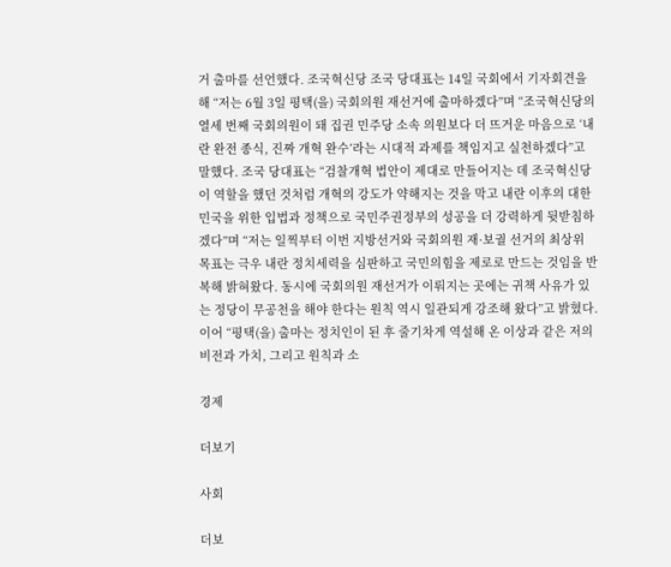거 출마를 선언했다. 조국혁신당 조국 당대표는 14일 국회에서 기자회견을 해 “저는 6월 3일 평택(을) 국회의원 재선거에 출마하겠다”며 “조국혁신당의 열세 번째 국회의원이 돼 집권 민주당 소속 의원보다 더 뜨거운 마음으로 ‘내란 완전 종식, 진짜 개혁 완수’라는 시대적 과제를 책임지고 실천하겠다”고 말했다. 조국 당대표는 “검찰개혁 법안이 제대로 만들어지는 데 조국혁신당이 역할을 했던 것처럼 개혁의 강도가 약해지는 것을 막고 내란 이후의 대한민국을 위한 입법과 정책으로 국민주권정부의 성공을 더 강력하게 뒷받침하겠다”며 “저는 일찍부터 이번 지방선거와 국회의원 재·보궐 선거의 최상위 목표는 극우 내란 정치세력을 심판하고 국민의힘을 제로로 만드는 것임을 반복해 밝혀왔다. 동시에 국회의원 재선거가 이뤄지는 곳에는 귀책 사유가 있는 정당이 무공천을 해야 한다는 원칙 역시 일관되게 강조해 왔다”고 밝혔다. 이어 “평택(을) 출마는 정치인이 된 후 줄기차게 역설해 온 이상과 같은 저의 비전과 가치, 그리고 원칙과 소

경제

더보기

사회

더보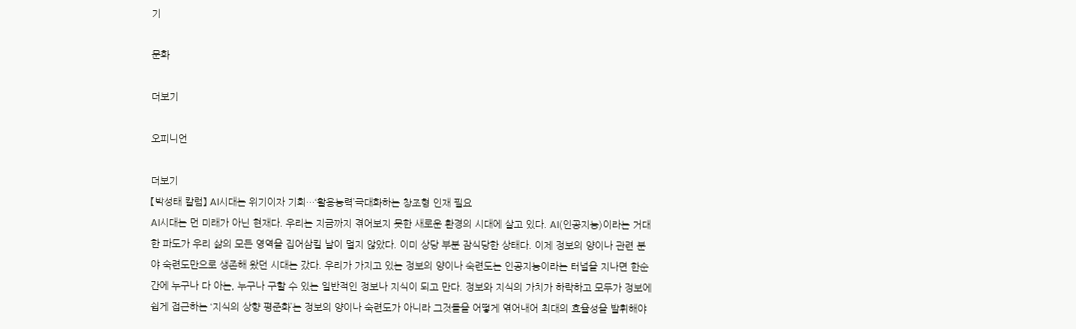기

문화

더보기

오피니언

더보기
【박성태 칼럼】 AI시대는 위기이자 기회…‘활용능력’극대화하는 창조형 인재 필요
AI시대는 먼 미래가 아닌 현재다. 우리는 지금까지 겪어보지 못한 새로운 환경의 시대에 살고 있다. AI(인공지능)이라는 거대한 파도가 우리 삶의 모든 영역을 집어삼킬 날이 멀지 않았다. 이미 상당 부분 잠식당한 상태다. 이제 정보의 양이나 관련 분야 숙련도만으로 생존해 왔던 시대는 갔다. 우리가 가지고 있는 정보의 양이나 숙련도는 인공지능이라는 터널을 지나면 한순간에 누구나 다 아는, 누구나 구할 수 있는 일반적인 정보나 지식이 되고 만다. 정보와 지식의 가치가 하락하고 모두가 정보에 쉽게 접근하는 ‘지식의 상향 평준화’는 정보의 양이나 숙련도가 아니라 그것들을 어떻게 엮어내어 최대의 효율성을 발휘해야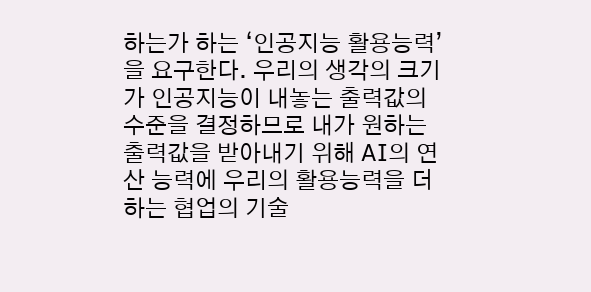하는가 하는 ‘인공지능 활용능력’을 요구한다. 우리의 생각의 크기가 인공지능이 내놓는 출력값의 수준을 결정하므로 내가 원하는 출력값을 받아내기 위해 AI의 연산 능력에 우리의 활용능력을 더하는 협업의 기술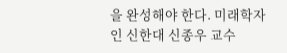을 완성해야 한다. 미래학자인 신한대 신종우 교수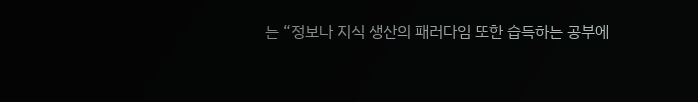는 “정보나 지식 생산의 패러다임 또한 습득하는 공부에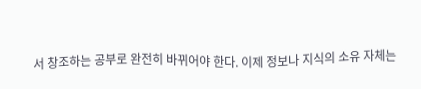서 창조하는 공부로 완전히 바뀌어야 한다. 이제 정보나 지식의 소유 자체는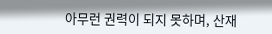아무런 권력이 되지 못하며, 산재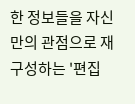한 정보들을 자신만의 관점으로 재구성하는 '편집